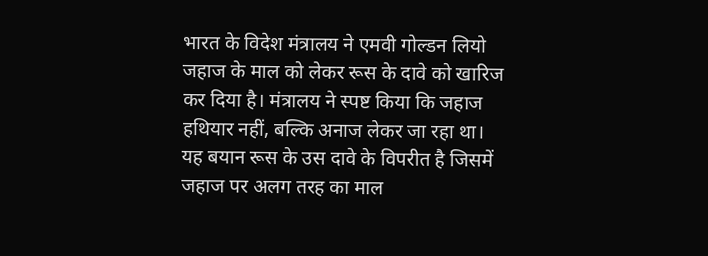भारत के विदेश मंत्रालय ने एमवी गोल्डन लियो जहाज के माल को लेकर रूस के दावे को खारिज कर दिया है। मंत्रालय ने स्पष्ट किया कि जहाज हथियार नहीं, बल्कि अनाज लेकर जा रहा था। यह बयान रूस के उस दावे के विपरीत है जिसमें जहाज पर अलग तरह का माल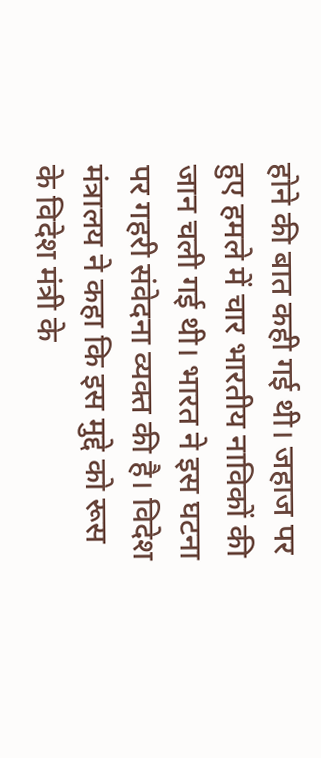होने की बात कही गई थी। जहाज पर हुए हमले में चार भारतीय नाविकों की जान चली गई थी। भारत ने इस घटना पर गहरी संवेदना व्यक्त की है। विदेश मंत्रालय ने कहा कि इस मुद्दे को रूस के विदेश मंत्री के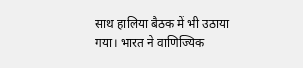साथ हालिया बैठक में भी उठाया गया। भारत ने वाणिज्यिक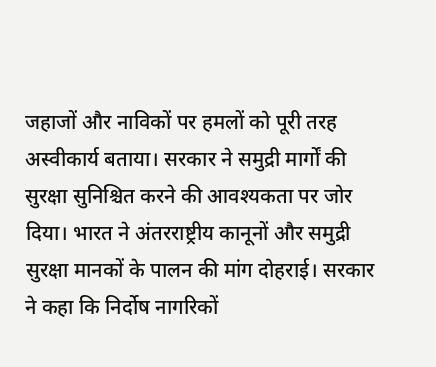जहाजों और नाविकों पर हमलों को पूरी तरह अस्वीकार्य बताया। सरकार ने समुद्री मार्गों की सुरक्षा सुनिश्चित करने की आवश्यकता पर जोर दिया। भारत ने अंतरराष्ट्रीय कानूनों और समुद्री सुरक्षा मानकों के पालन की मांग दोहराई। सरकार ने कहा कि निर्दोष नागरिकों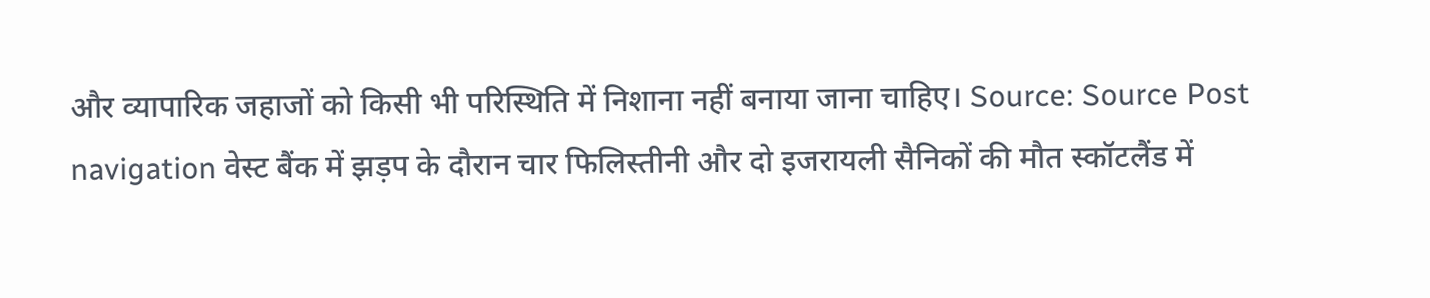और व्यापारिक जहाजों को किसी भी परिस्थिति में निशाना नहीं बनाया जाना चाहिए। Source: Source Post navigation वेस्ट बैंक में झड़प के दौरान चार फिलिस्तीनी और दो इजरायली सैनिकों की मौत स्कॉटलैंड में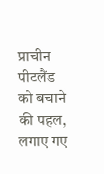प्राचीन पीटलैंड को बचाने की पहल, लगाए गए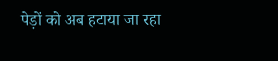पेड़ों को अब हटाया जा रहा